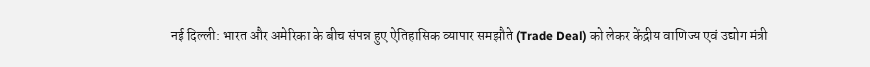नई दिल्ली: भारत और अमेरिका के बीच संपन्न हुए ऐतिहासिक व्यापार समझौते (Trade Deal) को लेकर केंद्रीय वाणिज्य एवं उद्योग मंत्री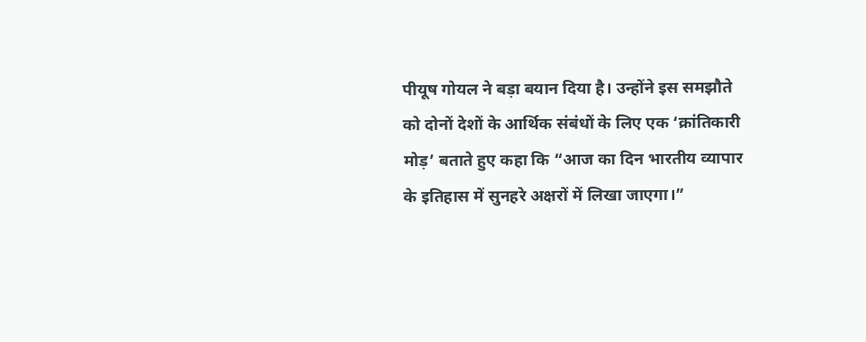पीयूष गोयल ने बड़ा बयान दिया है। उन्होंने इस समझौते को दोनों देशों के आर्थिक संबंधों के लिए एक ‘क्रांतिकारी मोड़’ बताते हुए कहा कि “आज का दिन भारतीय व्यापार के इतिहास में सुनहरे अक्षरों में लिखा जाएगा।”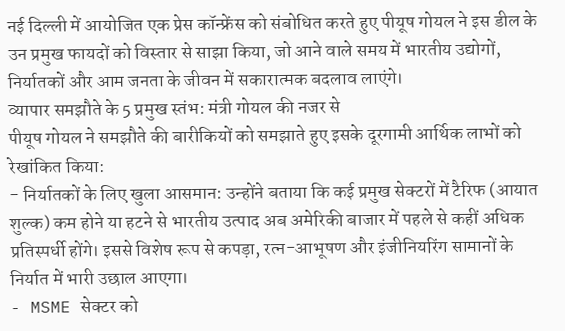नई दिल्ली में आयोजित एक प्रेस कॉन्फ्रेंस को संबोधित करते हुए पीयूष गोयल ने इस डील के उन प्रमुख फायदों को विस्तार से साझा किया, जो आने वाले समय में भारतीय उद्योगों, निर्यातकों और आम जनता के जीवन में सकारात्मक बदलाव लाएंगे।
व्यापार समझौते के 5 प्रमुख स्तंभ: मंत्री गोयल की नजर से
पीयूष गोयल ने समझौते की बारीकियों को समझाते हुए इसके दूरगामी आर्थिक लाभों को रेखांकित किया:
- निर्यातकों के लिए खुला आसमान: उन्होंने बताया कि कई प्रमुख सेक्टरों में टैरिफ (आयात शुल्क) कम होने या हटने से भारतीय उत्पाद अब अमेरिकी बाजार में पहले से कहीं अधिक प्रतिस्पर्धी होंगे। इससे विशेष रूप से कपड़ा, रत्न-आभूषण और इंजीनियरिंग सामानों के निर्यात में भारी उछाल आएगा।
- MSME सेक्टर को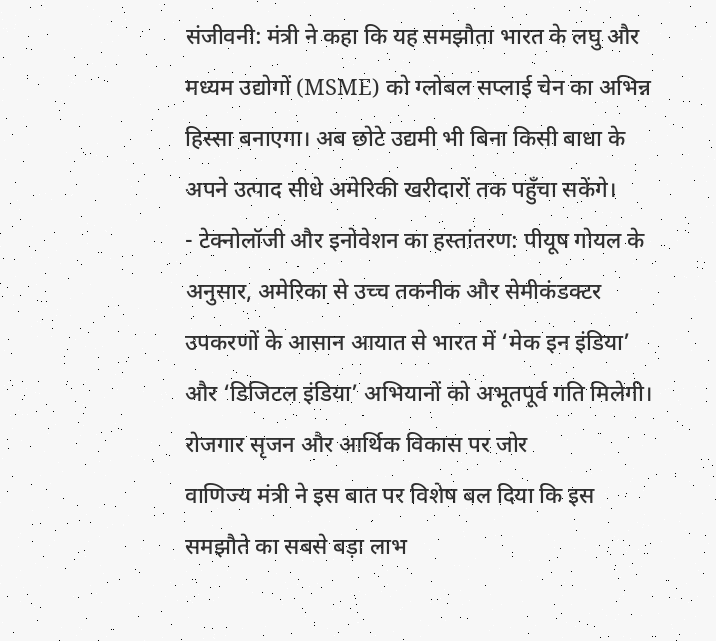संजीवनी: मंत्री ने कहा कि यह समझौता भारत के लघु और मध्यम उद्योगों (MSME) को ग्लोबल सप्लाई चेन का अभिन्न हिस्सा बनाएगा। अब छोटे उद्यमी भी बिना किसी बाधा के अपने उत्पाद सीधे अमेरिकी खरीदारों तक पहुँचा सकेंगे।
- टेक्नोलॉजी और इनोवेशन का हस्तांतरण: पीयूष गोयल के अनुसार, अमेरिका से उच्च तकनीक और सेमीकंडक्टर उपकरणों के आसान आयात से भारत में ‘मेक इन इंडिया’ और ‘डिजिटल इंडिया’ अभियानों को अभूतपूर्व गति मिलेगी।
रोजगार सृजन और आर्थिक विकास पर जोर
वाणिज्य मंत्री ने इस बात पर विशेष बल दिया कि इस समझौते का सबसे बड़ा लाभ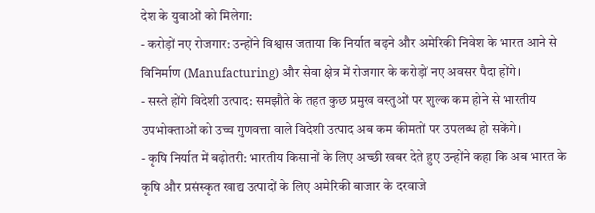देश के युवाओं को मिलेगा:
- करोड़ों नए रोजगार: उन्होंने विश्वास जताया कि निर्यात बढ़ने और अमेरिकी निवेश के भारत आने से विनिर्माण (Manufacturing) और सेवा क्षेत्र में रोजगार के करोड़ों नए अवसर पैदा होंगे।
- सस्ते होंगे विदेशी उत्पाद: समझौते के तहत कुछ प्रमुख वस्तुओं पर शुल्क कम होने से भारतीय उपभोक्ताओं को उच्च गुणवत्ता वाले विदेशी उत्पाद अब कम कीमतों पर उपलब्ध हो सकेंगे।
- कृषि निर्यात में बढ़ोतरी: भारतीय किसानों के लिए अच्छी खबर देते हुए उन्होंने कहा कि अब भारत के कृषि और प्रसंस्कृत खाद्य उत्पादों के लिए अमेरिकी बाजार के दरवाजे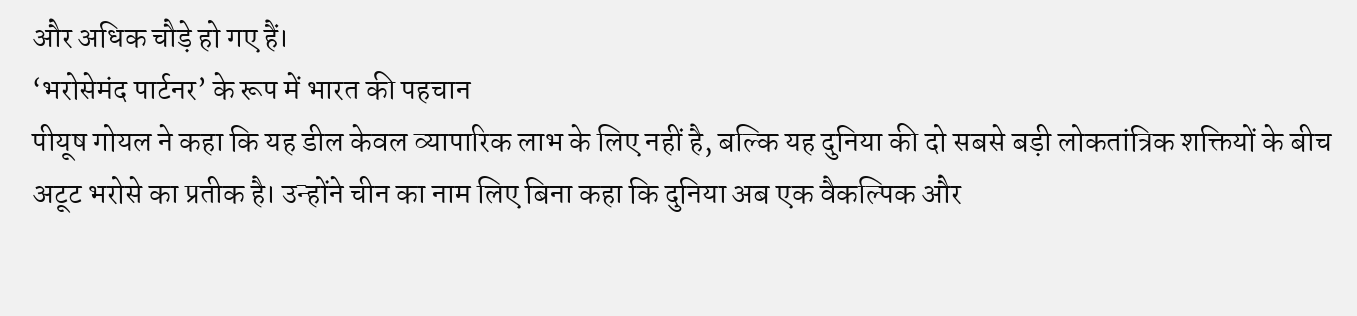और अधिक चौड़े हो गए हैं।
‘भरोसेमंद पार्टनर’ के रूप में भारत की पहचान
पीयूष गोयल ने कहा कि यह डील केवल व्यापारिक लाभ के लिए नहीं है, बल्कि यह दुनिया की दो सबसे बड़ी लोकतांत्रिक शक्तियों के बीच अटूट भरोसे का प्रतीक है। उन्होंने चीन का नाम लिए बिना कहा कि दुनिया अब एक वैकल्पिक और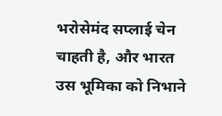भरोसेमंद सप्लाई चेन चाहती है, और भारत उस भूमिका को निभाने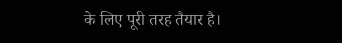के लिए पूरी तरह तैयार है।